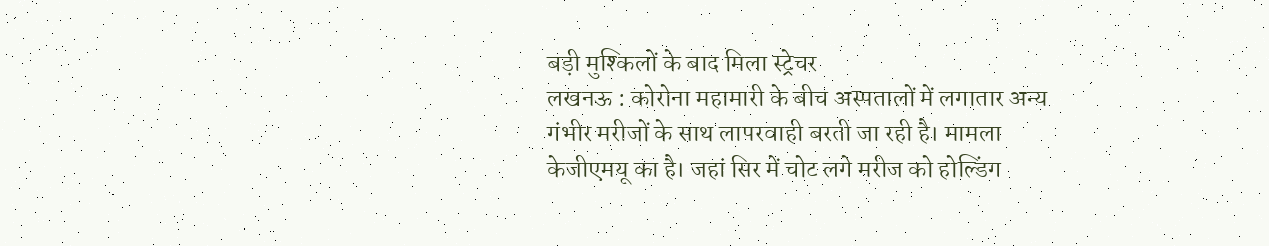बड़ी मुश्किलों के बाद मिला स्ट्रेचर
लखनऊ : कोरोना महामारी के बीच अस्पतालों में लगातार अन्य गंभीर मरीजों के साथ लापरवाही बरती जा रही है। मामला केजीएमयू का है। जहां सिर में चोट लगे मरीज को होल्डिंग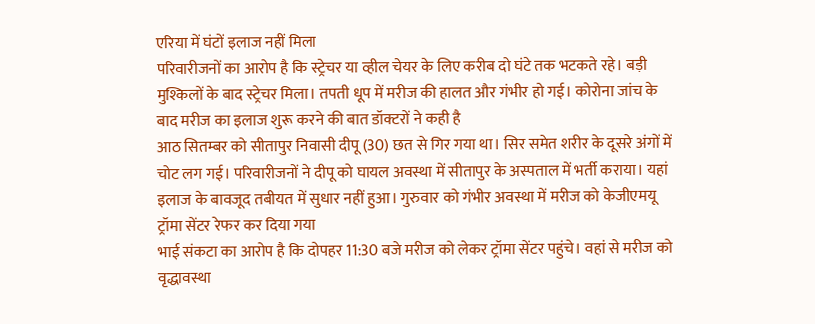एरिया में घंटों इलाज नहीं मिला
परिवारीजनों का आरोप है कि स्ट्रेचर या व्हील चेयर के लिए करीब दो घंटे तक भटकते रहे। बड़ी मुश्किलों के बाद स्ट्रेचर मिला। तपती धूप में मरीज की हालत और गंभीर हो गई। कोरोना जांच के बाद मरीज का इलाज शुरू करने की बात डॉक्टरों ने कही है
आठ सितम्बर को सीतापुर निवासी दीपू (30) छत से गिर गया था। सिर समेत शरीर के दूसरे अंगों में चोट लग गई। परिवारीजनों ने दीपू को घायल अवस्था में सीतापुर के अस्पताल में भर्ती कराया। यहां इलाज के बावजूद तबीयत में सुधार नहीं हुआ। गुरुवार को गंभीर अवस्था में मरीज को केजीएमयू ट्रॉमा सेंटर रेफर कर दिया गया
भाई संकटा का आरोप है कि दोपहर 11:30 बजे मरीज को लेकर ट्रॉमा सेंटर पहुंचे। वहां से मरीज को वृद्धावस्था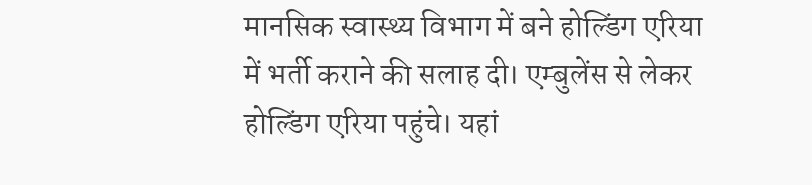मानसिक स्वास्थ्य विभाग में बने होल्डिंग एरिया में भर्ती कराने की सलाह दी। एम्बुलेंस से लेकर होल्डिंग एरिया पहुंचे। यहां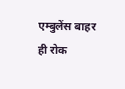एम्बुलेंस बाहर ही रोक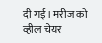दी गई। मरीज को व्हील चेयर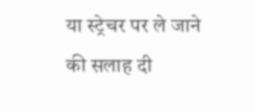या स्ट्रेचर पर ले जाने की सलाह दी